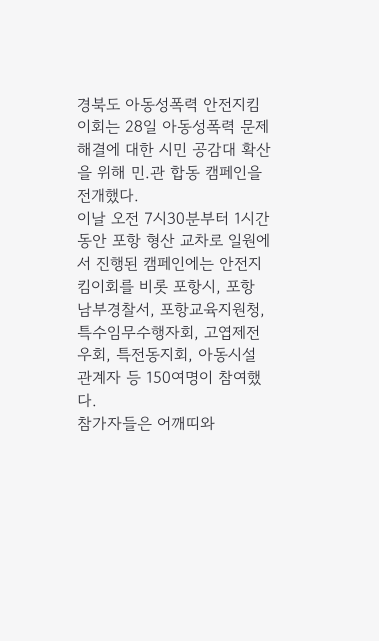경북도 아동성폭력 안전지킴이회는 28일 아동성폭력 문제 해결에 대한 시민 공감대 확산을 위해 민.관 합동 캠페인을 전개했다.
이날 오전 7시30분부터 1시간 동안 포항 형산 교차로 일원에서 진행된 캠페인에는 안전지킴이회를 비롯 포항시, 포항 남부경찰서, 포항교육지원청,특수임무수행자회, 고엽제전우회, 특전동지회, 아동시설 관계자 등 150여명이 참여했다.
참가자들은 어깨띠와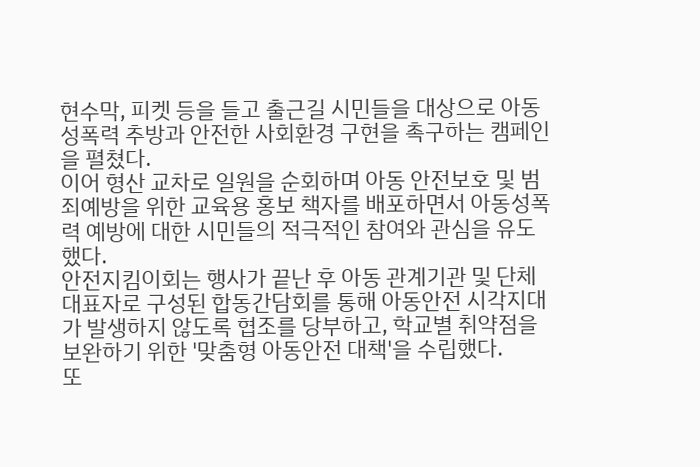현수막, 피켓 등을 들고 출근길 시민들을 대상으로 아동성폭력 추방과 안전한 사회환경 구현을 촉구하는 캠페인을 펼쳤다.
이어 형산 교차로 일원을 순회하며 아동 안전보호 및 범죄예방을 위한 교육용 홍보 책자를 배포하면서 아동성폭력 예방에 대한 시민들의 적극적인 참여와 관심을 유도했다.
안전지킴이회는 행사가 끝난 후 아동 관계기관 및 단체 대표자로 구성된 합동간담회를 통해 아동안전 시각지대가 발생하지 않도록 협조를 당부하고, 학교별 취약점을 보완하기 위한 '맞춤형 아동안전 대책'을 수립했다.
또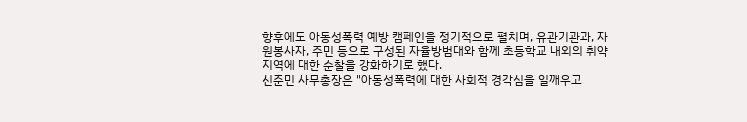향후에도 아동성폭력 예방 캠페인을 정기적으로 펼치며, 유관기관과, 자원봉사자, 주민 등으로 구성된 자율방범대와 함께 초등학교 내외의 취약지역에 대한 순찰을 강화하기로 했다.
신준민 사무총장은 "아동성폭력에 대한 사회적 경각심을 일깨우고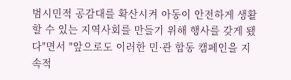범시민적 공감대를 확산시켜 아동이 안전하게 생활할 수 있는 지역사회를 만들기 위해 행사를 갖게 됐다"면서 "앞으로도 이러한 민·관 합동 캠페인을 지속적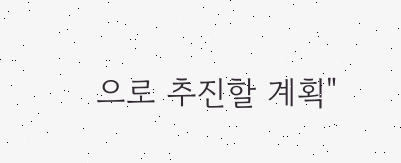으로 추진할 계획"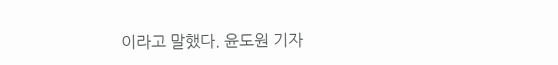이라고 말했다. 윤도원 기자